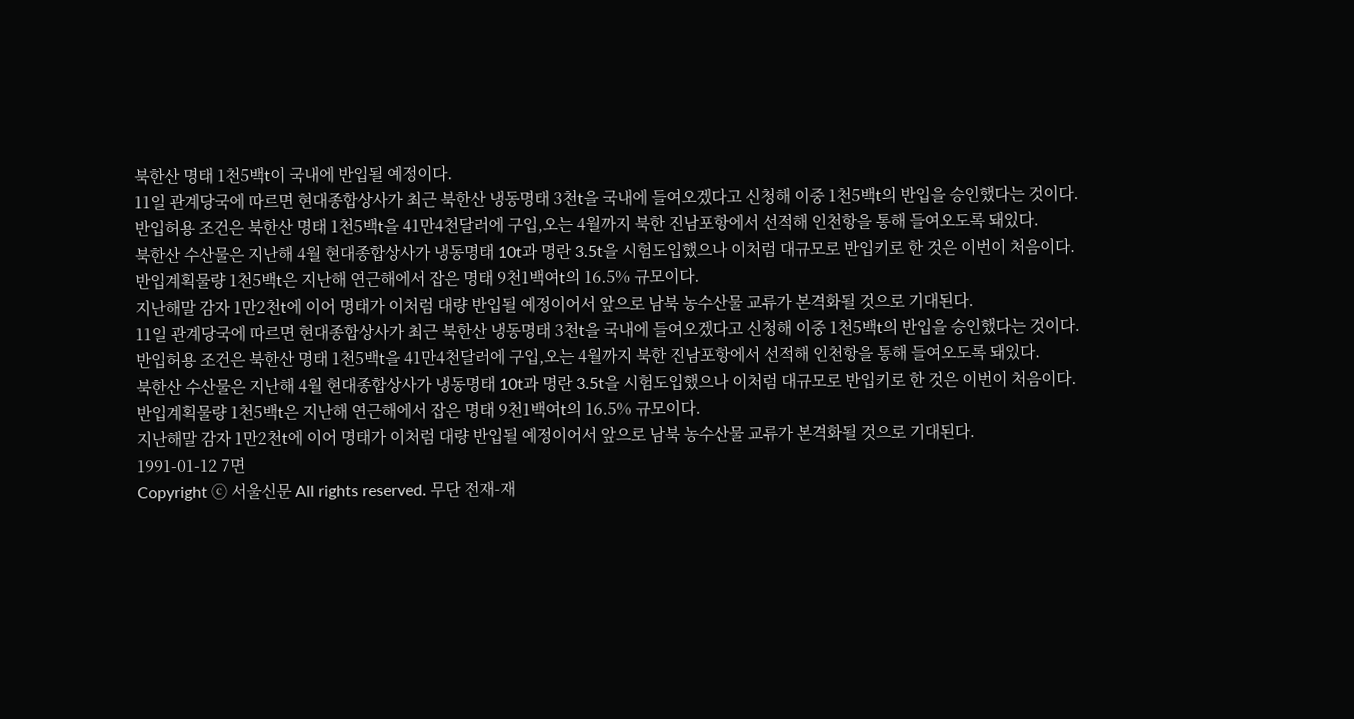북한산 명태 1천5백t이 국내에 반입될 예정이다.
11일 관계당국에 따르면 현대종합상사가 최근 북한산 냉동명태 3천t을 국내에 들여오겠다고 신청해 이중 1천5백t의 반입을 승인했다는 것이다.
반입허용 조건은 북한산 명태 1천5백t을 41만4천달러에 구입,오는 4월까지 북한 진남포항에서 선적해 인천항을 통해 들여오도록 돼있다.
북한산 수산물은 지난해 4월 현대종합상사가 냉동명태 10t과 명란 3.5t을 시험도입했으나 이처럼 대규모로 반입키로 한 것은 이번이 처음이다.
반입계획물량 1천5백t은 지난해 연근해에서 잡은 명태 9천1백여t의 16.5% 규모이다.
지난해말 감자 1만2천t에 이어 명태가 이처럼 대량 반입될 예정이어서 앞으로 남북 농수산물 교류가 본격화될 것으로 기대된다.
11일 관계당국에 따르면 현대종합상사가 최근 북한산 냉동명태 3천t을 국내에 들여오겠다고 신청해 이중 1천5백t의 반입을 승인했다는 것이다.
반입허용 조건은 북한산 명태 1천5백t을 41만4천달러에 구입,오는 4월까지 북한 진남포항에서 선적해 인천항을 통해 들여오도록 돼있다.
북한산 수산물은 지난해 4월 현대종합상사가 냉동명태 10t과 명란 3.5t을 시험도입했으나 이처럼 대규모로 반입키로 한 것은 이번이 처음이다.
반입계획물량 1천5백t은 지난해 연근해에서 잡은 명태 9천1백여t의 16.5% 규모이다.
지난해말 감자 1만2천t에 이어 명태가 이처럼 대량 반입될 예정이어서 앞으로 남북 농수산물 교류가 본격화될 것으로 기대된다.
1991-01-12 7면
Copyright ⓒ 서울신문 All rights reserved. 무단 전재-재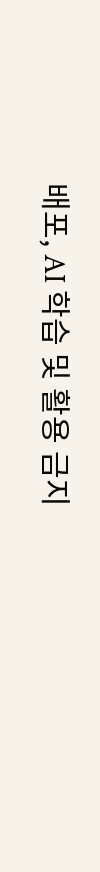배포, AI 학습 및 활용 금지